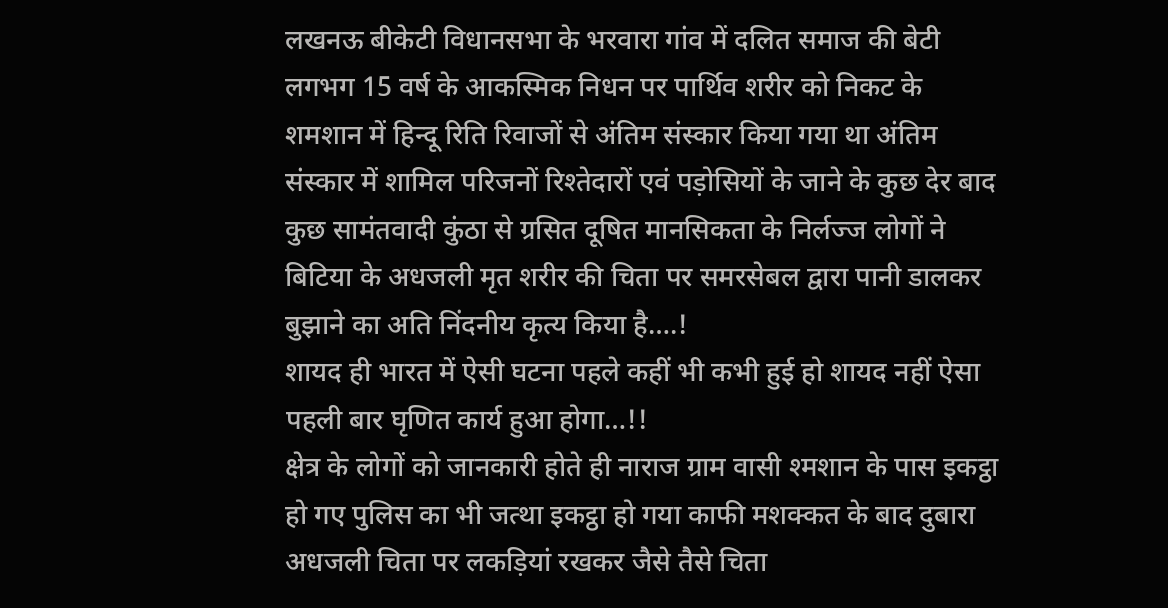लखनऊ बीकेटी विधानसभा के भरवारा गांव में दलित समाज की बेटी लगभग 15 वर्ष के आकस्मिक निधन पर पार्थिव शरीर को निकट के शमशान में हिन्दू रिति रिवाजों से अंतिम संस्कार किया गया था अंतिम संस्कार में शामिल परिजनों रिश्तेदारों एवं पड़ोसियों के जाने के कुछ देर बाद कुछ सामंतवादी कुंठा से ग्रसित दूषित मानसिकता के निर्लज्ज लोगों ने बिटिया के अधजली मृत शरीर की चिता पर समरसेबल द्वारा पानी डालकर बुझाने का अति निंदनीय कृत्य किया है….!
शायद ही भारत में ऐसी घटना पहले कहीं भी कभी हुई हो शायद नहीं ऐसा पहली बार घृणित कार्य हुआ होगा…!!
क्षेत्र के लोगों को जानकारी होते ही नाराज ग्राम वासी श्मशान के पास इकट्ठा हो गए पुलिस का भी जत्था इकट्ठा हो गया काफी मशक्कत के बाद दुबारा अधजली चिता पर लकड़ियां रखकर जैसे तैसे चिता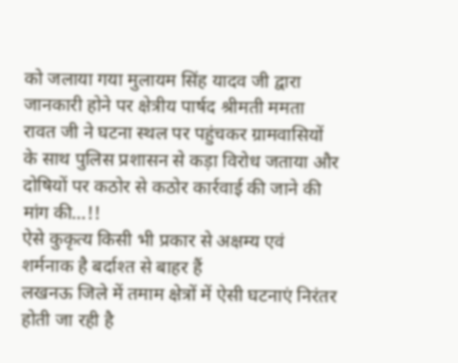को जलाया गया मुलायम सिंह यादव जी द्वारा जानकारी होने पर क्षेत्रीय पार्षद श्रीमती ममता रावत जी ने घटना स्थल पर पहुंचकर ग्रामवासियों के साथ पुलिस प्रशासन से कड़ा विरोध जताया और दोषियों पर कठोर से कठोर कार्रवाई की जाने की मांग की…!!
ऐसे कुकृत्य किसी भी प्रकार से अक्षम्य एवं शर्मनाक है बर्दाश्त से बाहर हैं
लखनऊ जिले में तमाम क्षेत्रों में ऐसी घटनाएं निरंतर होती जा रही है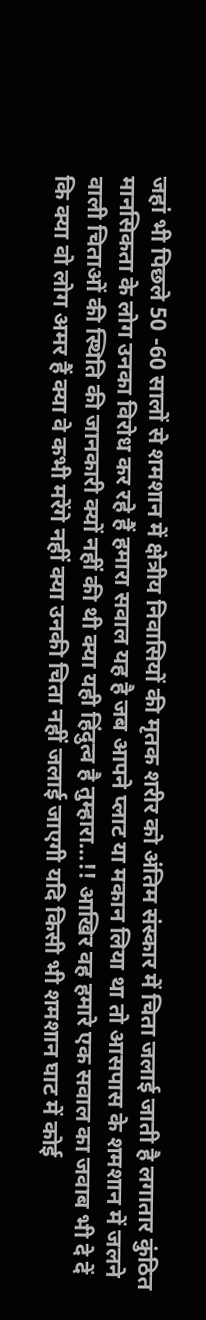जहां भी पिछले 50 -60 सालों से शमशान में क्षेत्रीय निवासियों की मृतक शरीर को अंतिम संस्कार में चिता जलाई जाती है लगातार कुंठित मानसिकता के लोग उनका विरोध कर रहे हैं हमारा सवाल यह है जब आपने प्लाट या मकान लिया था तो आसपास के शमशान में जलने वाली चिताओं की स्थिति की जानकारी क्यों नहीं की थी क्या यही हिंदुत्व है तुम्हारा…!! आखिर वह हमारे एक सवाल का जवाब भी दे दें कि क्या वो लोग अमर हैं क्या वे कभी मरेंगे नहीं क्या उनकी चिता नहीं जलाई जाएगी यदि किसी भी शमशान घाट में कोई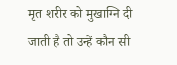मृत शरीर को मुखाग्नि दी जाती है तो उन्हें कौन सी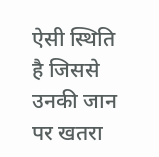ऐसी स्थिति है जिससे उनकी जान पर खतरा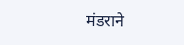मंडराने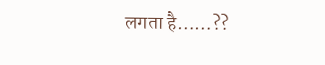लगता है……??